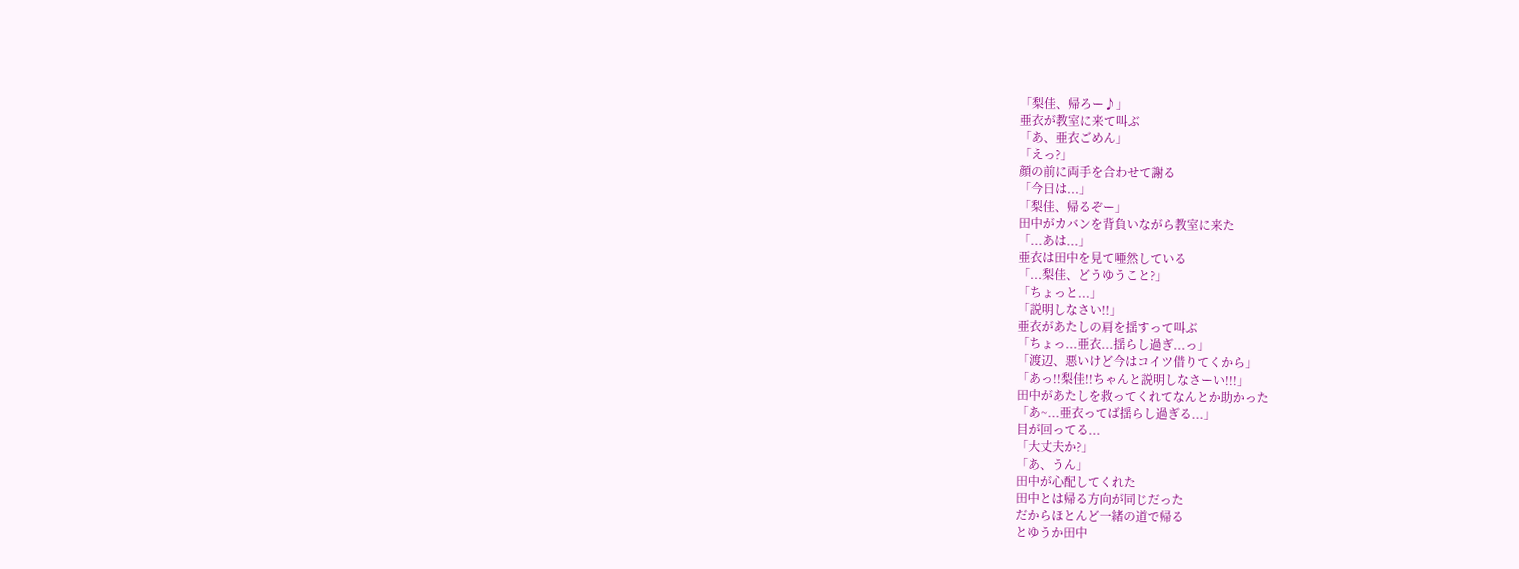「梨佳、帰ろー♪」
亜衣が教室に来て叫ぶ
「あ、亜衣ごめん」
「えっ?」
顔の前に両手を合わせて謝る
「今日は...」
「梨佳、帰るぞー」
田中がカバンを背負いながら教室に来た
「...あは...」
亜衣は田中を見て唖然している
「...梨佳、どうゆうこと?」
「ちょっと...」
「説明しなさい!!」
亜衣があたしの肩を揺すって叫ぶ
「ちょっ...亜衣...揺らし過ぎ...っ」
「渡辺、悪いけど今はコイツ借りてくから」
「あっ!!梨佳!!ちゃんと説明しなさーい!!!」
田中があたしを救ってくれてなんとか助かった
「あ~...亜衣ってば揺らし過ぎる...」
目が回ってる...
「大丈夫か?」
「あ、うん」
田中が心配してくれた
田中とは帰る方向が同じだった
だからほとんど一緒の道で帰る
とゆうか田中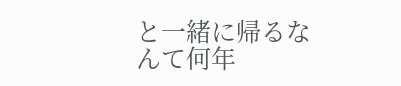と一緒に帰るなんて何年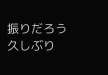振りだろう
久しぶり